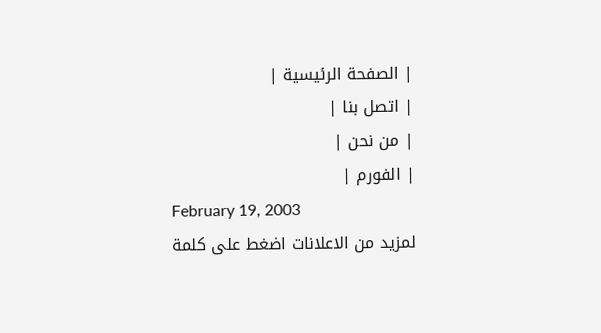| الصفحة الرئيسية |
| اتصل بنا |
| من نحن |
| الفورم |
February 19, 2003
لمزيد من الاعلانات اضغط على كلمة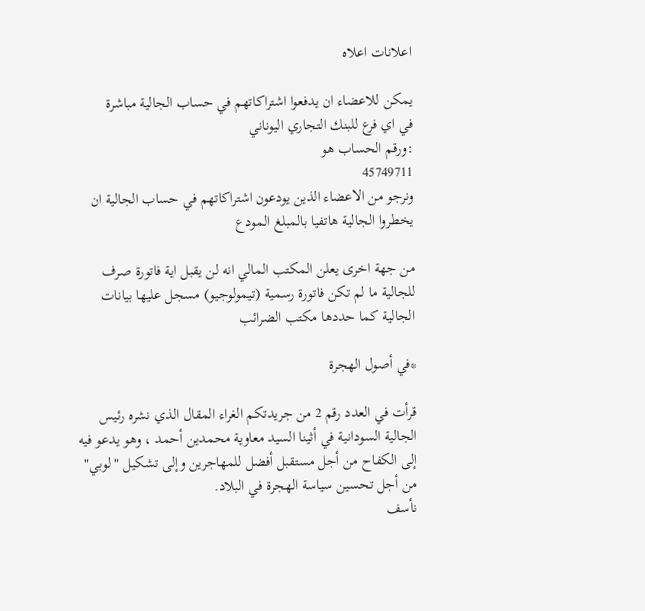اعلانات اعلاه

يمكن للاعضاء ان يدفعوا اشتراكاتهم في حساب الجالية مباشرة
في اي فرع للبنك التجاري اليوناني
:ورقم الحساب هو
45749711
ونرجو من الاعضاء الذين يودعون اشتراكاتهم في حساب الجالية ان يخطروا الجالية هاتفيا بالمبلغ المودع

من جهة اخرى يعلن المكتب المالي انه لن يقبل اية فاتورة صرف للجالية ما لم تكن فاتورة رسمية (تيمولوجيو) مسجل عليها بيانات الجالية كما حددها مكتب الضرائب

*في أصول الهجرة

قرأت في العدد رقم 2 من جريدتكم الغراء المقال الذي نشره رئيس الجالية السودانية في أثينا السيد معاوية محمدين أحمد ، وهو يدعو فيه إلى الكفاح من أجل مستقبل أفضل للمهاجرين وإلى تشكيل "لوبي" من أجل تحسين سياسة الهجرة في البلاد.
نأسف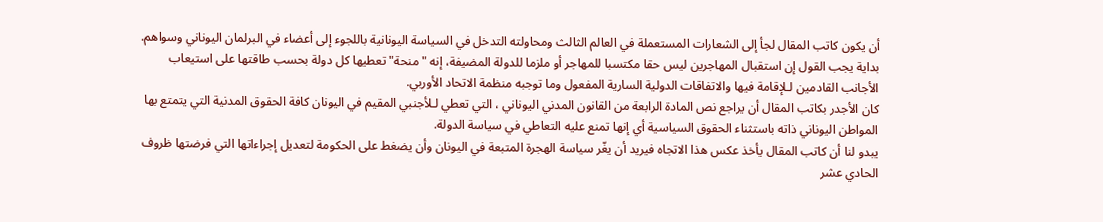أن يكون كاتب المقال لجأ إلى الشعارات المستعملة في العالم الثالث ومحاولته التدخل في السياسة اليونانية باللجوء إلى أعضاء في البرلمان اليوناني وسواهم.
بداية يجب القول إن استقبال المهاجرين ليس حقا مكتسبا للمهاجر أو ملزما للدولة المضيفة، إنه "منحة" تعطيها كل دولة بحسب طاقتها على استيعاب الأجانب القادمين لـلإقامة فيها والاتفاقات الدولية السارية المفعول وما توجبه منظمة الاتحاد الأوربي.
كان الأجدر بكاتب المقال أن يراجع نص المادة الرابعة من القانون المدني اليوناني ، التي تعطي لـلأجنبي المقيم في اليونان كافة الحقوق المدنية التي يتمتع بها المواطن اليوناني ذاته باستثناء الحقوق السياسية أي إنها تمنع عليه التعاطي في سياسة الدولة.
يبدو لنا أن كاتب المقال يأخذ عكس هذا الاتجاه فيريد أن يغّر سياسة الهجرة المتبعة في اليونان وأن يضغط على الحكومة لتعديل إجراءاتها التي فرضتها ظروف الحادي عشر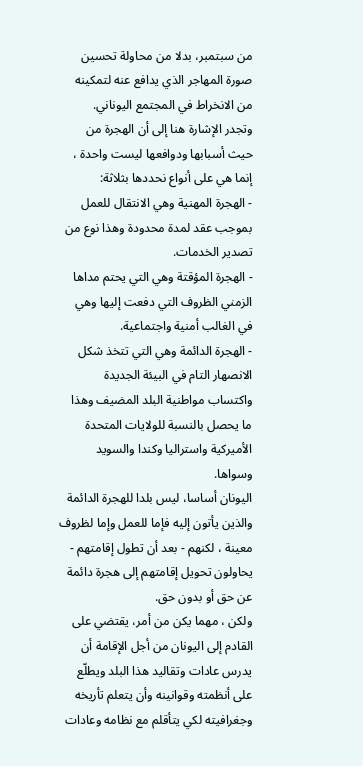من سبتمبر، بدلا من محاولة تحسين صورة المهاجر الذي يدافع عنه لتمكينه من الانخراط في المجتمع اليوناني.
وتجدر الإشارة هنا إلى أن الهجرة من حيث أسبابها ودوافعها ليست واحدة ، إنما هي على أنواع نحددها بثلاثة:
- الهجرة المهنية وهي الانتقال للعمل بموجب عقد لمدة محدودة وهذا نوع من تصدير الخدمات.
- الهجرة المؤقتة وهي التي يحتم مداها الزمني الظروف التي دفعت إليها وهي في الغالب أمنية واجتماعية.
- الهجرة الدائمة وهي التي تتخذ شكل الانصهار التام في البيئة الجديدة واكتساب مواطنية البلد المضيف وهذا ما يحصل بالنسبة للولايات المتحدة الأميركية واستراليا وكندا والسويد وسواها.
اليونان أساسا، ليس بلدا للهجرة الدائمة والذين يأتون إليه فإما للعمل وإما لظروف معينة ، لكنهم - بعد أن تطول إقامتهم - يحاولون تحويل إقامتهم إلى هجرة دائمة عن حق أو بدون حق.
ولكن ، مهما يكن من أمر، يقتضي على القادم إلى اليونان من أجل الإقامة أن يدرس عادات وتقاليد هذا البلد ويطلّع على أنظمته وقوانينه وأن يتعلم تأريخه وجغرافيته لكي يتأقلم مع نظامه وعادات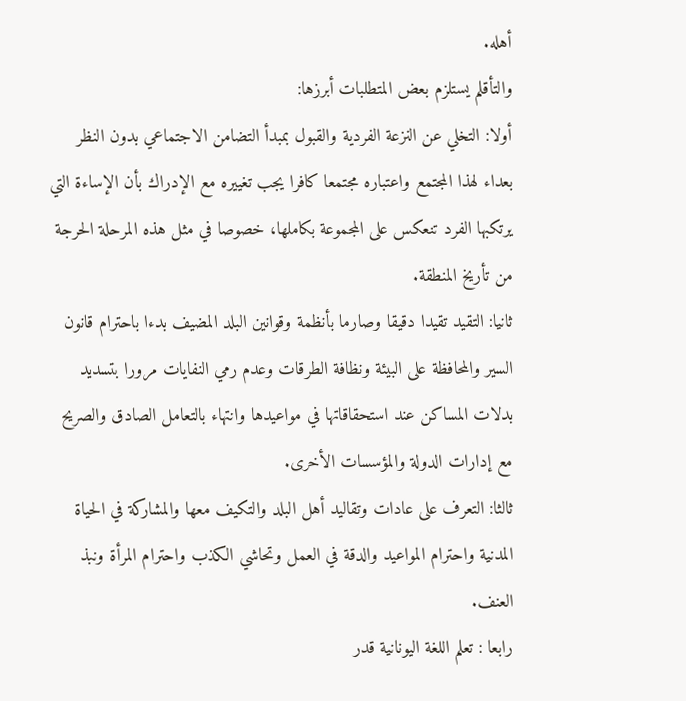أهله.
والتأقلم يستلزم بعض المتطلبات أبرزها:
أولا: التخلي عن النزعة الفردية والقبول بمبدأ التضامن الاجتماعي بدون النظر بعداء لهذا المجتمع واعتباره مجتمعا كافرا يجب تغييره مع الإدراك بأن الإساءة التي يرتكبها الفرد تنعكس على المجموعة بكاملها، خصوصا في مثل هذه المرحلة الحرجة من تأريخ المنطقة.
ثانيا: التقيد تقيدا دقيقا وصارما بأنظمة وقوانين البلد المضيف بدءا باحترام قانون السير والمحافظة على البيئة ونظافة الطرقات وعدم رمي النفايات مرورا بتسديد بدلات المساكن عند استحقاقاتها في مواعيدها وانتهاء بالتعامل الصادق والصريح مع إدارات الدولة والمؤسسات الأخرى.
ثالثا: التعرف على عادات وتقاليد أهل البلد والتكيف معها والمشاركة في الحياة المدنية واحترام المواعيد والدقة في العمل وتحاشي الكذب واحترام المرأة ونبذ العنف.
رابعا : تعلم اللغة اليونانية قدر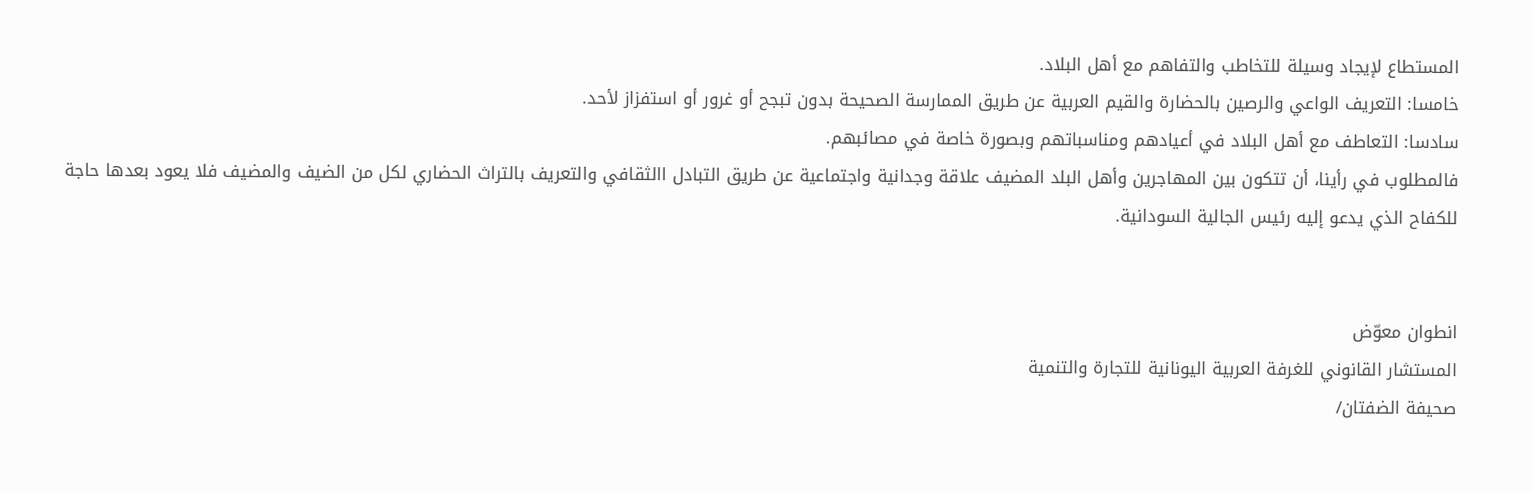المستطاع لإيجاد وسيلة للتخاطب والتفاهم مع أهل البلاد.
خامسا: التعريف الواعي والرصين بالحضارة والقيم العربية عن طريق الممارسة الصحيحة بدون تبجح أو غرور أو استفزاز لأحد.
سادسا: التعاطف مع أهل البلاد في أعيادهم ومناسباتهم وبصورة خاصة في مصائبهم.
فالمطلوب في رأينا، أن تتكون بين المهاجرين وأهل البلد المضيف علاقة وجدانية واجتماعية عن طريق التبادل االثقافي والتعريف بالتراث الحضاري لكل من الضيف والمضيف فلا يعود بعدها حاجة للكفاح الذي يدعو إليه رئيس الجالية السودانية.


انطوان معوّض
المستشار القانوني للغرفة العربية اليونانية للتجارة والتنمية
صحيفة الضفتان/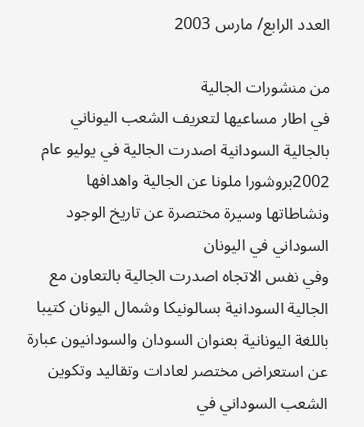العدد الرابع/ مارس 2003

من منشورات الجالية
في اطار مساعيها لتعريف الشعب اليوناني بالجالية السودانية اصدرت الجالية في يوليو عام 2002بروشورا ملونا عن الجالية واهدافها ونشاطاتها وسيرة مختصرة عن تاريخ الوجود السوداني في اليونان
وفي نفس الاتجاه اصدرت الجالية بالتعاون مع الجالية السودانية بسالونيكا وشمال اليونان كتيبا باللغة اليونانية بعنوان السودان والسودانيون عبارة عن استعراض مختصر لعادات وتقاليد وتكوين الشعب السوداني في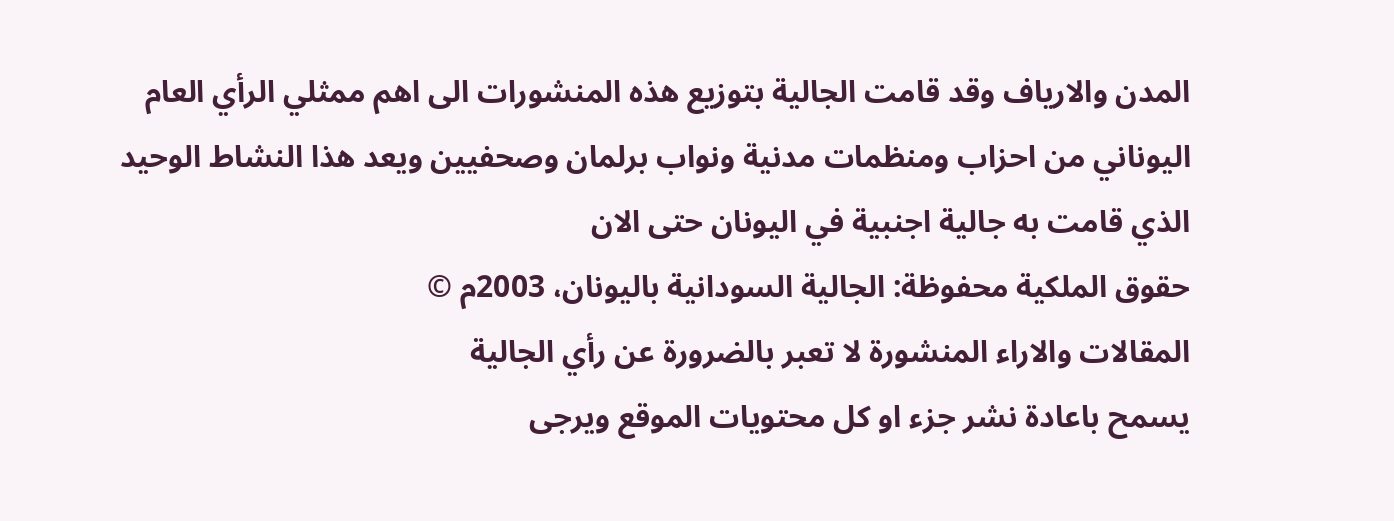المدن والارياف وقد قامت الجالية بتوزيع هذه المنشورات الى اهم ممثلي الرأي العام اليوناني من احزاب ومنظمات مدنية ونواب برلمان وصحفيين ويعد هذا النشاط الوحيد الذي قامت به جالية اجنبية في اليونان حتى الان
حقوق الملكية محفوظة: الجالية السودانية باليونان، 2003م ©
المقالات والاراء المنشورة لا تعبر بالضرورة عن رأي الجالية
يسمح باعادة نشر جزء او كل محتويات الموقع ويرجى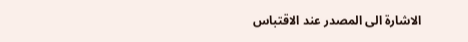الاشارة الى المصدر عند الاقتباس